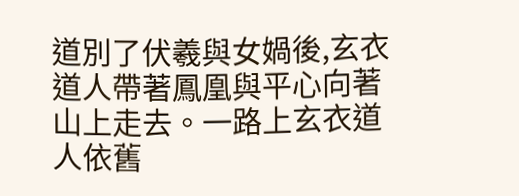道別了伏羲與女媧後,玄衣道人帶著鳳凰與平心向著山上走去。一路上玄衣道人依舊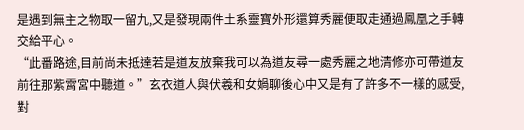是遇到無主之物取一留九,又是發現兩件土系靈寶外形還算秀麗便取走通過鳳凰之手轉交給平心。
“此番路途,目前尚未抵達若是道友放棄我可以為道友尋一處秀麗之地清修亦可帶道友前往那紫霄宮中聽道。”玄衣道人與伏羲和女媧聊後心中又是有了許多不一樣的感受,對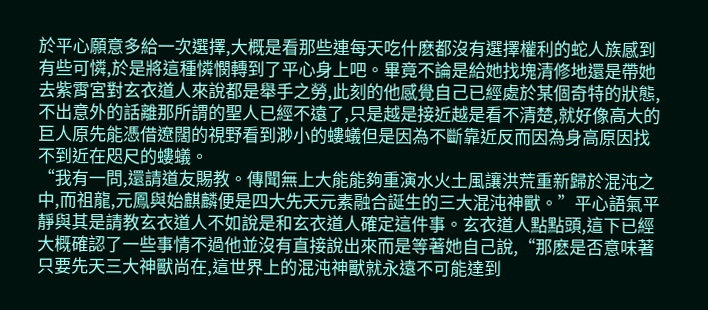於平心願意多給一次選擇,大概是看那些連每天吃什麽都沒有選擇權利的蛇人族感到有些可憐,於是將這種憐憫轉到了平心身上吧。畢竟不論是給她找塊清修地還是帶她去紫霄宮對玄衣道人來說都是舉手之勞,此刻的他感覺自己已經處於某個奇特的狀態,不出意外的話離那所謂的聖人已經不遠了,只是越是接近越是看不清楚,就好像高大的巨人原先能憑借遼闊的視野看到渺小的螻蟻但是因為不斷靠近反而因為身高原因找不到近在咫尺的螻蟻。
“我有一問,還請道友賜教。傳聞無上大能能夠重演水火土風讓洪荒重新歸於混沌之中,而祖龍,元鳳與始麒麟便是四大先天元素融合誕生的三大混沌神獸。”平心語氣平靜與其是請教玄衣道人不如說是和玄衣道人確定這件事。玄衣道人點點頭,這下已經大概確認了一些事情不過他並沒有直接說出來而是等著她自己說,“那麽是否意味著只要先天三大神獸尚在,這世界上的混沌神獸就永遠不可能達到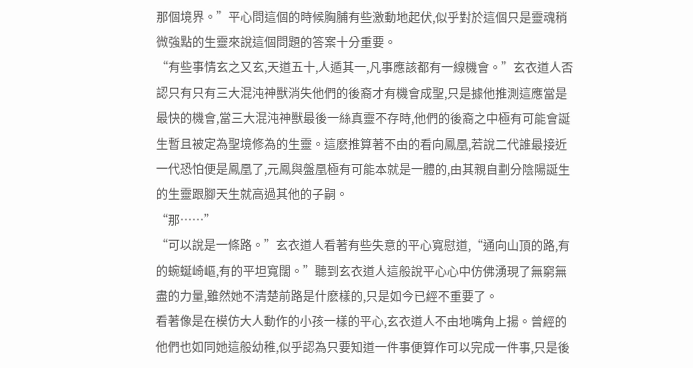那個境界。”平心問這個的時候胸脯有些激動地起伏,似乎對於這個只是靈魂稍微強點的生靈來說這個問題的答案十分重要。
“有些事情玄之又玄,天道五十,人遁其一,凡事應該都有一線機會。”玄衣道人否認只有只有三大混沌神獸消失他們的後裔才有機會成聖,只是據他推測這應當是最快的機會,當三大混沌神獸最後一絲真靈不存時,他們的後裔之中極有可能會誕生暫且被定為聖境修為的生靈。這麽推算著不由的看向鳳凰,若說二代誰最接近一代恐怕便是鳳凰了,元鳳與盤凰極有可能本就是一體的,由其親自劃分陰陽誕生的生靈跟腳天生就高過其他的子嗣。
“那……”
“可以說是一條路。”玄衣道人看著有些失意的平心寬慰道,“通向山頂的路,有的蜿蜒崎嶇,有的平坦寬闊。”聽到玄衣道人這般說平心心中仿佛湧現了無窮無盡的力量,雖然她不清楚前路是什麽樣的,只是如今已經不重要了。
看著像是在模仿大人動作的小孩一樣的平心,玄衣道人不由地嘴角上揚。曾經的他們也如同她這般幼稚,似乎認為只要知道一件事便算作可以完成一件事,只是後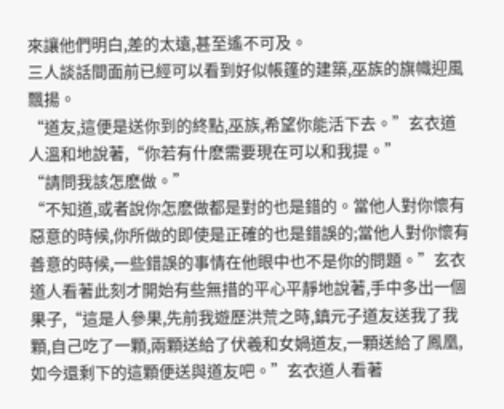來讓他們明白,差的太遠,甚至遙不可及。
三人談話間面前已經可以看到好似帳篷的建築,巫族的旗幟迎風飄揚。
“道友,這便是送你到的終點,巫族,希望你能活下去。”玄衣道人溫和地說著,“你若有什麽需要現在可以和我提。”
“請問我該怎麽做。”
“不知道,或者說你怎麽做都是對的也是錯的。當他人對你懷有惡意的時候,你所做的即使是正確的也是錯誤的;當他人對你懷有善意的時候,一些錯誤的事情在他眼中也不是你的問題。”玄衣道人看著此刻才開始有些無措的平心平靜地說著,手中多出一個果子,“這是人參果,先前我遊歷洪荒之時,鎮元子道友送我了我顆,自己吃了一顆,兩顆送給了伏羲和女媧道友,一顆送給了鳳凰,如今還剩下的這顆便送與道友吧。”玄衣道人看著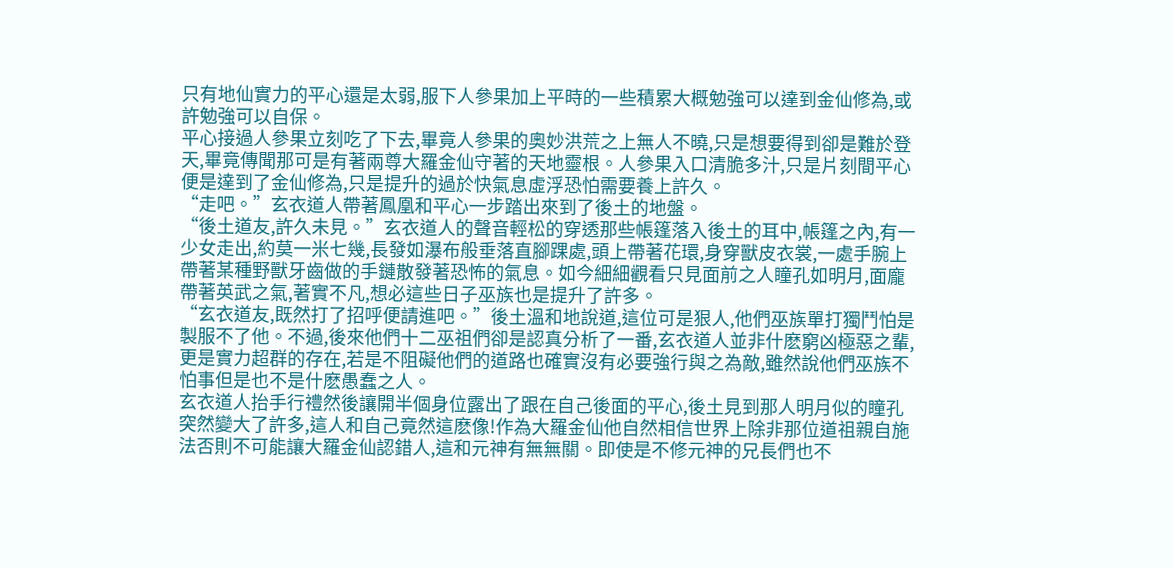只有地仙實力的平心還是太弱,服下人參果加上平時的一些積累大概勉強可以達到金仙修為,或許勉強可以自保。
平心接過人參果立刻吃了下去,畢竟人參果的奧妙洪荒之上無人不曉,只是想要得到卻是難於登天,畢竟傳聞那可是有著兩尊大羅金仙守著的天地靈根。人參果入口清脆多汁,只是片刻間平心便是達到了金仙修為,只是提升的過於快氣息虛浮恐怕需要養上許久。
“走吧。”玄衣道人帶著鳳凰和平心一步踏出來到了後土的地盤。
“後土道友,許久未見。”玄衣道人的聲音輕松的穿透那些帳篷落入後土的耳中,帳篷之內,有一少女走出,約莫一米七幾,長發如瀑布般垂落直腳踝處,頭上帶著花環,身穿獸皮衣裳,一處手腕上帶著某種野獸牙齒做的手鏈散發著恐怖的氣息。如今細細觀看只見面前之人瞳孔如明月,面龐帶著英武之氣,著實不凡,想必這些日子巫族也是提升了許多。
“玄衣道友,既然打了招呼便請進吧。”後土溫和地說道,這位可是狠人,他們巫族單打獨鬥怕是製服不了他。不過,後來他們十二巫祖們卻是認真分析了一番,玄衣道人並非什麽窮凶極惡之輩,更是實力超群的存在,若是不阻礙他們的道路也確實沒有必要強行與之為敵,雖然說他們巫族不怕事但是也不是什麽愚蠢之人。
玄衣道人抬手行禮然後讓開半個身位露出了跟在自己後面的平心,後土見到那人明月似的瞳孔突然變大了許多,這人和自己竟然這麽像!作為大羅金仙他自然相信世界上除非那位道祖親自施法否則不可能讓大羅金仙認錯人,這和元神有無無關。即使是不修元神的兄長們也不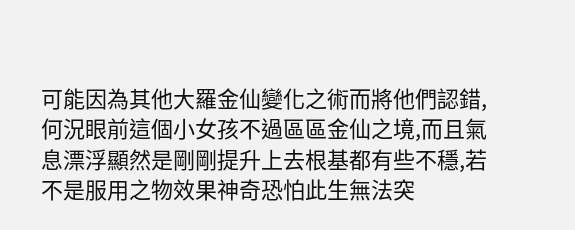可能因為其他大羅金仙變化之術而將他們認錯,何況眼前這個小女孩不過區區金仙之境,而且氣息漂浮顯然是剛剛提升上去根基都有些不穩,若不是服用之物效果神奇恐怕此生無法突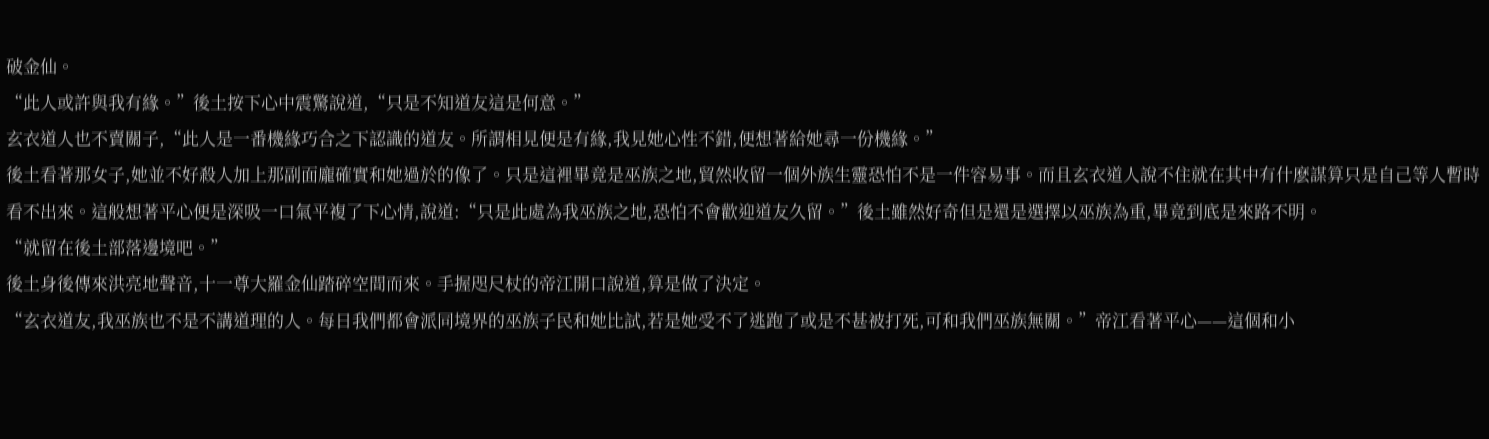破金仙。
“此人或許與我有緣。”後土按下心中震驚說道,“只是不知道友這是何意。”
玄衣道人也不賣關子,“此人是一番機緣巧合之下認識的道友。所謂相見便是有緣,我見她心性不錯,便想著給她尋一份機緣。”
後土看著那女子,她並不好殺人加上那副面龐確實和她過於的像了。只是這裡畢竟是巫族之地,貿然收留一個外族生靈恐怕不是一件容易事。而且玄衣道人說不住就在其中有什麽謀算只是自己等人暫時看不出來。這般想著平心便是深吸一口氣平複了下心情,說道:“只是此處為我巫族之地,恐怕不會歡迎道友久留。”後土雖然好奇但是還是選擇以巫族為重,畢竟到底是來路不明。
“就留在後土部落邊境吧。”
後土身後傳來洪亮地聲音,十一尊大羅金仙踏碎空間而來。手握咫尺杖的帝江開口說道,算是做了決定。
“玄衣道友,我巫族也不是不講道理的人。每日我們都會派同境界的巫族子民和她比試,若是她受不了逃跑了或是不甚被打死,可和我們巫族無關。”帝江看著平心——這個和小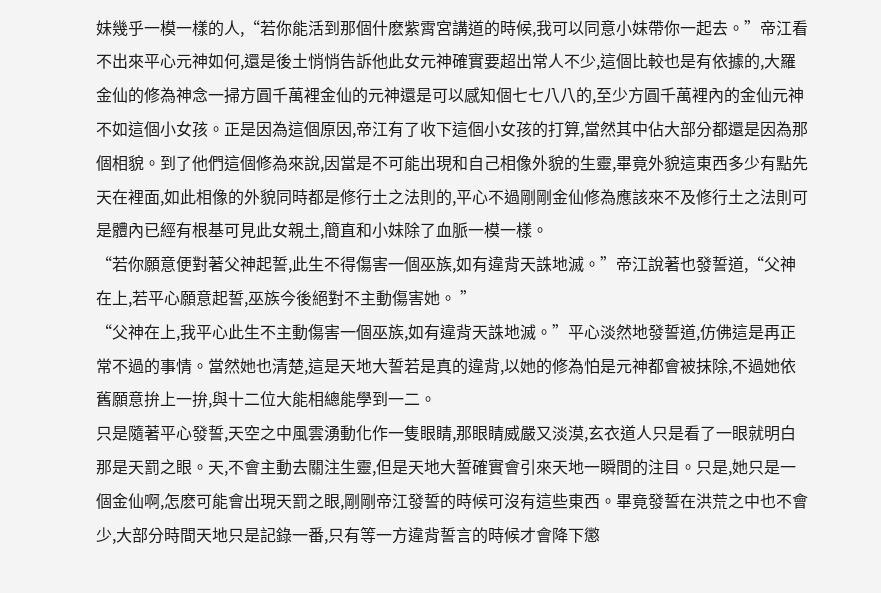妹幾乎一模一樣的人,“若你能活到那個什麽紫霄宮講道的時候,我可以同意小妹帶你一起去。”帝江看不出來平心元神如何,還是後土悄悄告訴他此女元神確實要超出常人不少,這個比較也是有依據的,大羅金仙的修為神念一掃方圓千萬裡金仙的元神還是可以感知個七七八八的,至少方圓千萬裡內的金仙元神不如這個小女孩。正是因為這個原因,帝江有了收下這個小女孩的打算,當然其中佔大部分都還是因為那個相貌。到了他們這個修為來說,因當是不可能出現和自己相像外貌的生靈,畢竟外貌這東西多少有點先天在裡面,如此相像的外貌同時都是修行土之法則的,平心不過剛剛金仙修為應該來不及修行土之法則可是體內已經有根基可見此女親土,簡直和小妹除了血脈一模一樣。
“若你願意便對著父神起誓,此生不得傷害一個巫族,如有違背天誅地滅。”帝江說著也發誓道,“父神在上,若平心願意起誓,巫族今後絕對不主動傷害她。 ”
“父神在上,我平心此生不主動傷害一個巫族,如有違背天誅地滅。”平心淡然地發誓道,仿佛這是再正常不過的事情。當然她也清楚,這是天地大誓若是真的違背,以她的修為怕是元神都會被抹除,不過她依舊願意拚上一拚,與十二位大能相總能學到一二。
只是隨著平心發誓,天空之中風雲湧動化作一隻眼睛,那眼睛威嚴又淡漠,玄衣道人只是看了一眼就明白那是天罰之眼。天,不會主動去關注生靈,但是天地大誓確實會引來天地一瞬間的注目。只是,她只是一個金仙啊,怎麽可能會出現天罰之眼,剛剛帝江發誓的時候可沒有這些東西。畢竟發誓在洪荒之中也不會少,大部分時間天地只是記錄一番,只有等一方違背誓言的時候才會降下懲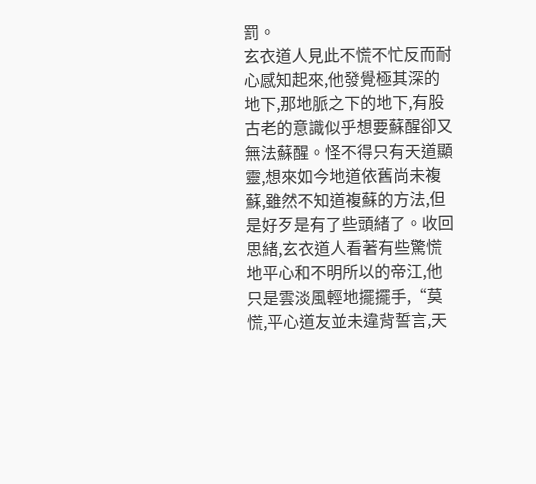罰。
玄衣道人見此不慌不忙反而耐心感知起來,他發覺極其深的地下,那地脈之下的地下,有股古老的意識似乎想要蘇醒卻又無法蘇醒。怪不得只有天道顯靈,想來如今地道依舊尚未複蘇,雖然不知道複蘇的方法,但是好歹是有了些頭緒了。收回思緒,玄衣道人看著有些驚慌地平心和不明所以的帝江,他只是雲淡風輕地擺擺手,“莫慌,平心道友並未違背誓言,天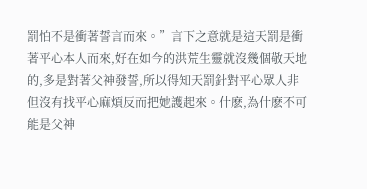罰怕不是衝著誓言而來。”言下之意就是這天罰是衝著平心本人而來,好在如今的洪荒生靈就沒幾個敬天地的,多是對著父神發誓,所以得知天罰針對平心眾人非但沒有找平心麻煩反而把她護起來。什麽,為什麽不可能是父神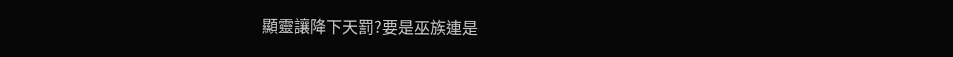顯靈讓降下天罰?要是巫族連是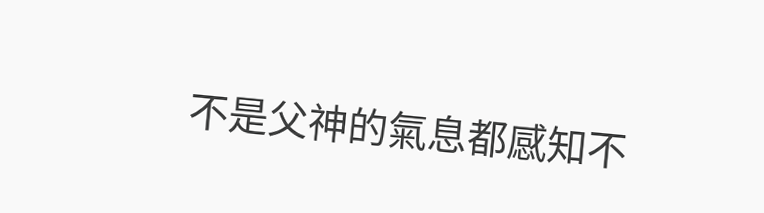不是父神的氣息都感知不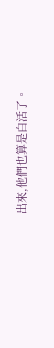出來,他們也算是白活了。